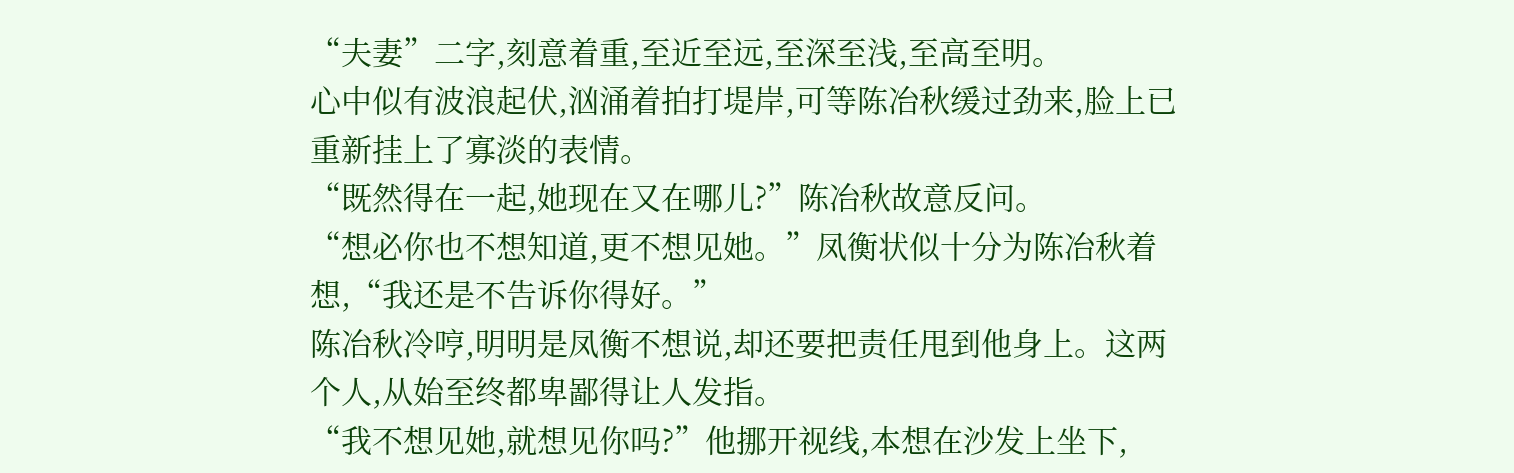“夫妻”二字,刻意着重,至近至远,至深至浅,至高至明。
心中似有波浪起伏,汹涌着拍打堤岸,可等陈冶秋缓过劲来,脸上已重新挂上了寡淡的表情。
“既然得在一起,她现在又在哪儿?”陈冶秋故意反问。
“想必你也不想知道,更不想见她。”凤衡状似十分为陈冶秋着想,“我还是不告诉你得好。”
陈冶秋冷哼,明明是凤衡不想说,却还要把责任甩到他身上。这两个人,从始至终都卑鄙得让人发指。
“我不想见她,就想见你吗?”他挪开视线,本想在沙发上坐下,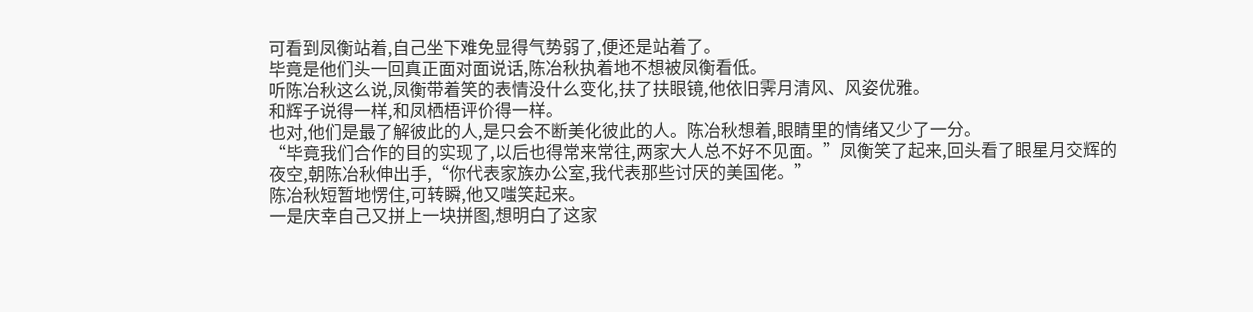可看到凤衡站着,自己坐下难免显得气势弱了,便还是站着了。
毕竟是他们头一回真正面对面说话,陈冶秋执着地不想被凤衡看低。
听陈冶秋这么说,凤衡带着笑的表情没什么变化,扶了扶眼镜,他依旧霁月清风、风姿优雅。
和辉子说得一样,和凤栖梧评价得一样。
也对,他们是最了解彼此的人,是只会不断美化彼此的人。陈冶秋想着,眼睛里的情绪又少了一分。
“毕竟我们合作的目的实现了,以后也得常来常往,两家大人总不好不见面。”凤衡笑了起来,回头看了眼星月交辉的夜空,朝陈冶秋伸出手,“你代表家族办公室,我代表那些讨厌的美国佬。”
陈冶秋短暂地愣住,可转瞬,他又嗤笑起来。
一是庆幸自己又拼上一块拼图,想明白了这家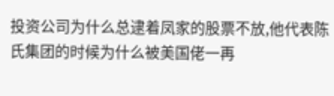投资公司为什么总逮着凤家的股票不放,他代表陈氏集团的时候为什么被美国佬一再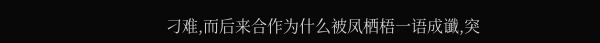刁难,而后来合作为什么被凤栖梧一语成谶,突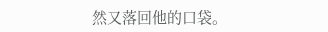然又落回他的口袋。